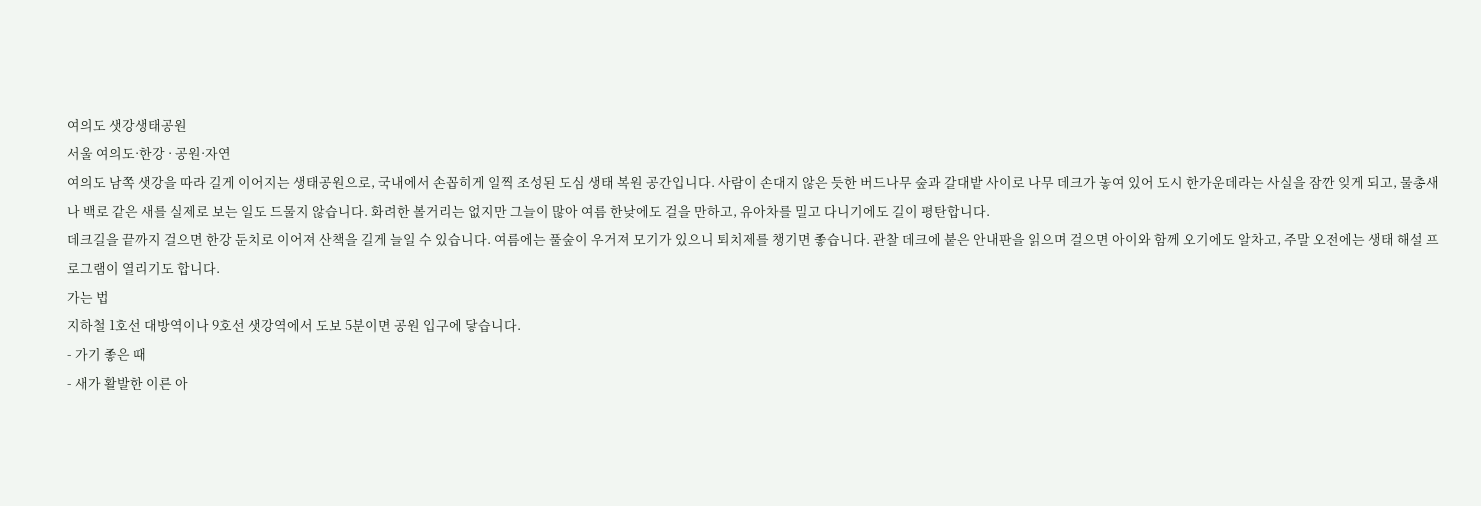여의도 샛강생태공원
서울 여의도·한강 · 공원·자연
여의도 남쪽 샛강을 따라 길게 이어지는 생태공원으로, 국내에서 손꼽히게 일찍 조성된 도심 생태 복원 공간입니다. 사람이 손대지 않은 듯한 버드나무 숲과 갈대밭 사이로 나무 데크가 놓여 있어 도시 한가운데라는 사실을 잠깐 잊게 되고, 물총새나 백로 같은 새를 실제로 보는 일도 드물지 않습니다. 화려한 볼거리는 없지만 그늘이 많아 여름 한낮에도 걸을 만하고, 유아차를 밀고 다니기에도 길이 평탄합니다.
데크길을 끝까지 걸으면 한강 둔치로 이어져 산책을 길게 늘일 수 있습니다. 여름에는 풀숲이 우거져 모기가 있으니 퇴치제를 챙기면 좋습니다. 관찰 데크에 붙은 안내판을 읽으며 걸으면 아이와 함께 오기에도 알차고, 주말 오전에는 생태 해설 프로그램이 열리기도 합니다.
가는 법
지하철 1호선 대방역이나 9호선 샛강역에서 도보 5분이면 공원 입구에 닿습니다.
- 가기 좋은 때
- 새가 활발한 이른 아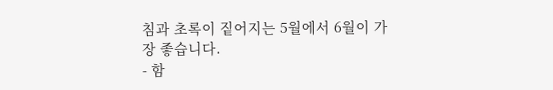침과 초록이 짙어지는 5월에서 6월이 가장 좋습니다.
- 함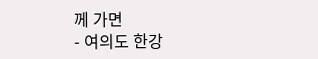께 가면
- 여의도 한강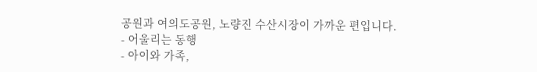공원과 여의도공원, 노량진 수산시장이 가까운 편입니다.
- 어울리는 동행
- 아이와 가족,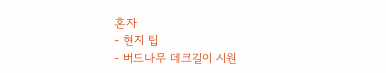혼자
- 현지 팁
- 버드나무 데크길이 시원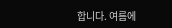합니다. 여름에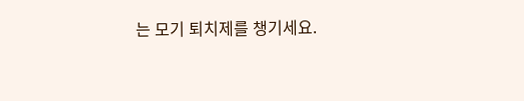는 모기 퇴치제를 챙기세요.